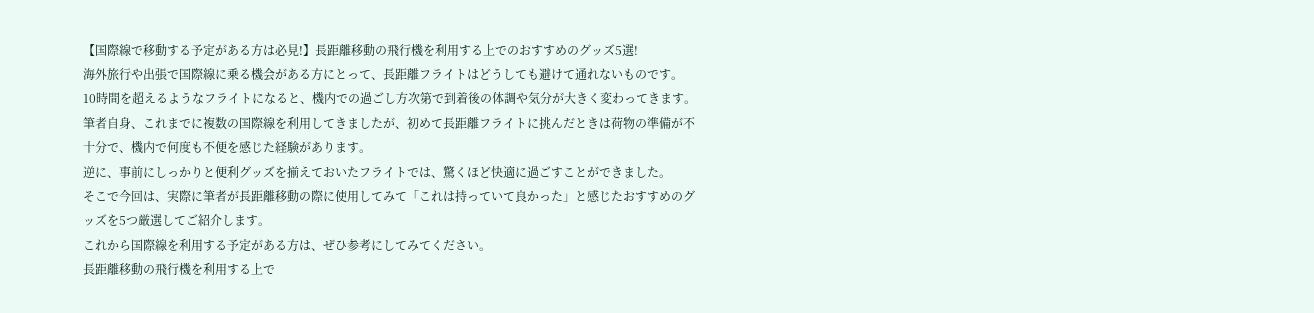【国際線で移動する予定がある方は必見!】長距離移動の飛行機を利用する上でのおすすめのグッズ5選!
海外旅行や出張で国際線に乗る機会がある方にとって、長距離フライトはどうしても避けて通れないものです。
10時間を超えるようなフライトになると、機内での過ごし方次第で到着後の体調や気分が大きく変わってきます。
筆者自身、これまでに複数の国際線を利用してきましたが、初めて長距離フライトに挑んだときは荷物の準備が不十分で、機内で何度も不便を感じた経験があります。
逆に、事前にしっかりと便利グッズを揃えておいたフライトでは、驚くほど快適に過ごすことができました。
そこで今回は、実際に筆者が長距離移動の際に使用してみて「これは持っていて良かった」と感じたおすすめのグッズを5つ厳選してご紹介します。
これから国際線を利用する予定がある方は、ぜひ参考にしてみてください。
長距離移動の飛行機を利用する上で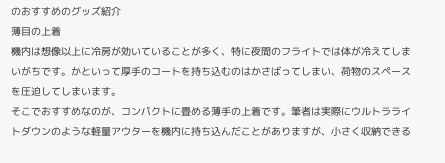のおすすめのグッズ紹介
薄目の上着
機内は想像以上に冷房が効いていることが多く、特に夜間のフライトでは体が冷えてしまいがちです。かといって厚手のコートを持ち込むのはかさばってしまい、荷物のスペースを圧迫してしまいます。
そこでおすすめなのが、コンパクトに畳める薄手の上着です。筆者は実際にウルトラライトダウンのような軽量アウターを機内に持ち込んだことがありますが、小さく収納できる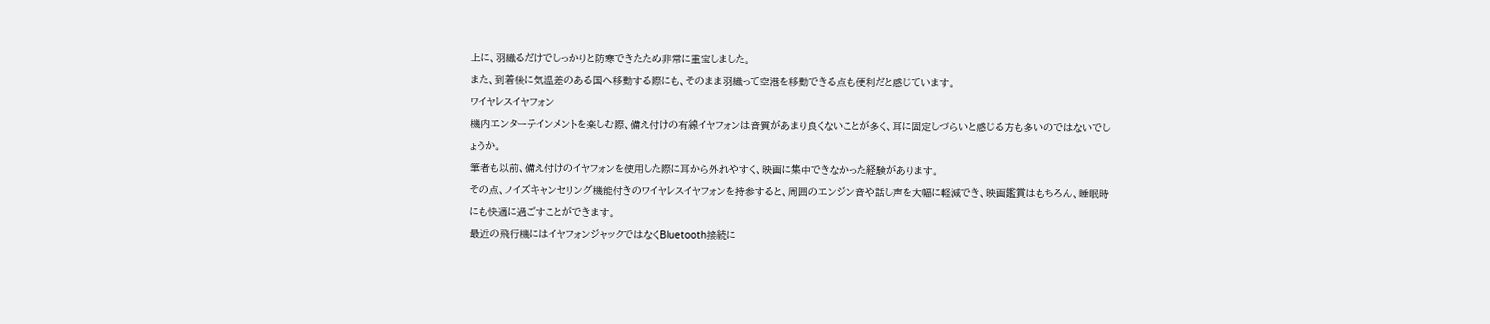上に、羽織るだけでしっかりと防寒できたため非常に重宝しました。
また、到着後に気温差のある国へ移動する際にも、そのまま羽織って空港を移動できる点も便利だと感じています。
ワイヤレスイヤフォン
機内エンターテインメントを楽しむ際、備え付けの有線イヤフォンは音質があまり良くないことが多く、耳に固定しづらいと感じる方も多いのではないでしょうか。
筆者も以前、備え付けのイヤフォンを使用した際に耳から外れやすく、映画に集中できなかった経験があります。
その点、ノイズキャンセリング機能付きのワイヤレスイヤフォンを持参すると、周囲のエンジン音や話し声を大幅に軽減でき、映画鑑賞はもちろん、睡眠時にも快適に過ごすことができます。
最近の飛行機にはイヤフォンジャックではなくBluetooth接続に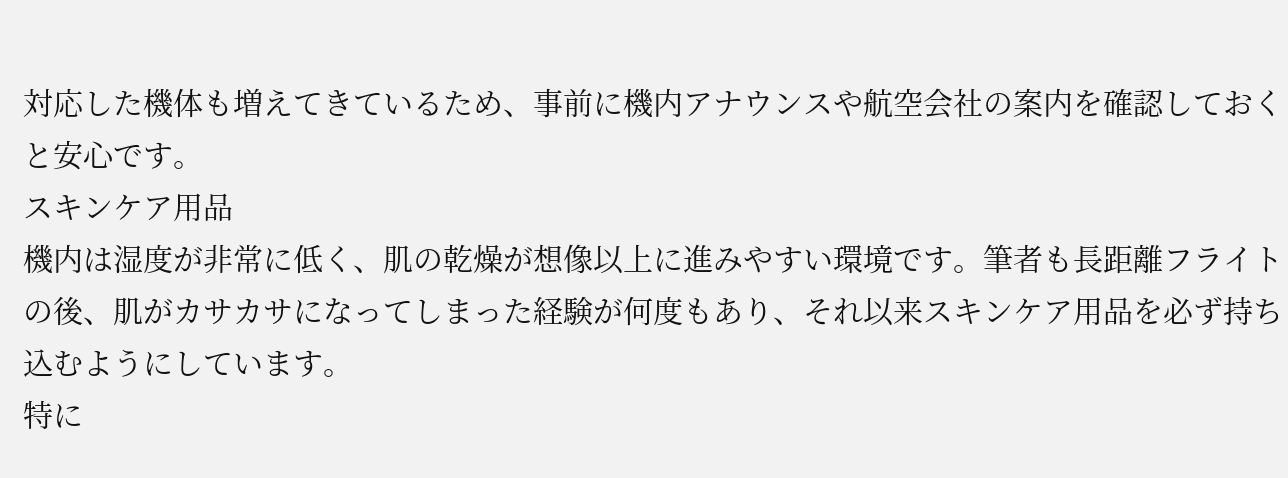対応した機体も増えてきているため、事前に機内アナウンスや航空会社の案内を確認しておくと安心です。
スキンケア用品
機内は湿度が非常に低く、肌の乾燥が想像以上に進みやすい環境です。筆者も長距離フライトの後、肌がカサカサになってしまった経験が何度もあり、それ以来スキンケア用品を必ず持ち込むようにしています。
特に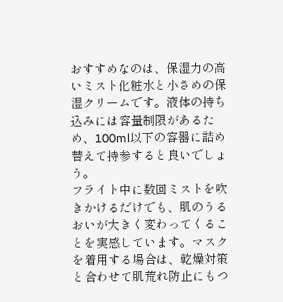おすすめなのは、保湿力の高いミスト化粧水と小さめの保湿クリームです。液体の持ち込みには容量制限があるため、100ml以下の容器に詰め替えて持参すると良いでしょう。
フライト中に数回ミストを吹きかけるだけでも、肌のうるおいが大きく変わってくることを実感しています。マスクを着用する場合は、乾燥対策と合わせて肌荒れ防止にもつ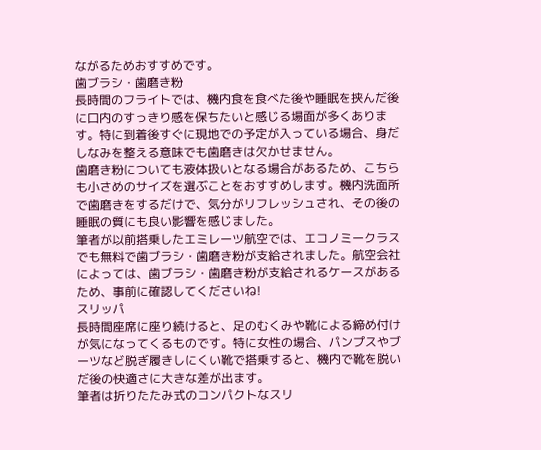ながるためおすすめです。
歯ブラシ・歯磨き粉
長時間のフライトでは、機内食を食べた後や睡眠を挟んだ後に口内のすっきり感を保ちたいと感じる場面が多くあります。特に到着後すぐに現地での予定が入っている場合、身だしなみを整える意味でも歯磨きは欠かせません。
歯磨き粉についても液体扱いとなる場合があるため、こちらも小さめのサイズを選ぶことをおすすめします。機内洗面所で歯磨きをするだけで、気分がリフレッシュされ、その後の睡眠の質にも良い影響を感じました。
筆者が以前搭乗したエミレーツ航空では、エコノミークラスでも無料で歯ブラシ・歯磨き粉が支給されました。航空会社によっては、歯ブラシ・歯磨き粉が支給されるケースがあるため、事前に確認してくださいね!
スリッパ
長時間座席に座り続けると、足のむくみや靴による締め付けが気になってくるものです。特に女性の場合、パンプスやブーツなど脱ぎ履きしにくい靴で搭乗すると、機内で靴を脱いだ後の快適さに大きな差が出ます。
筆者は折りたたみ式のコンパクトなスリ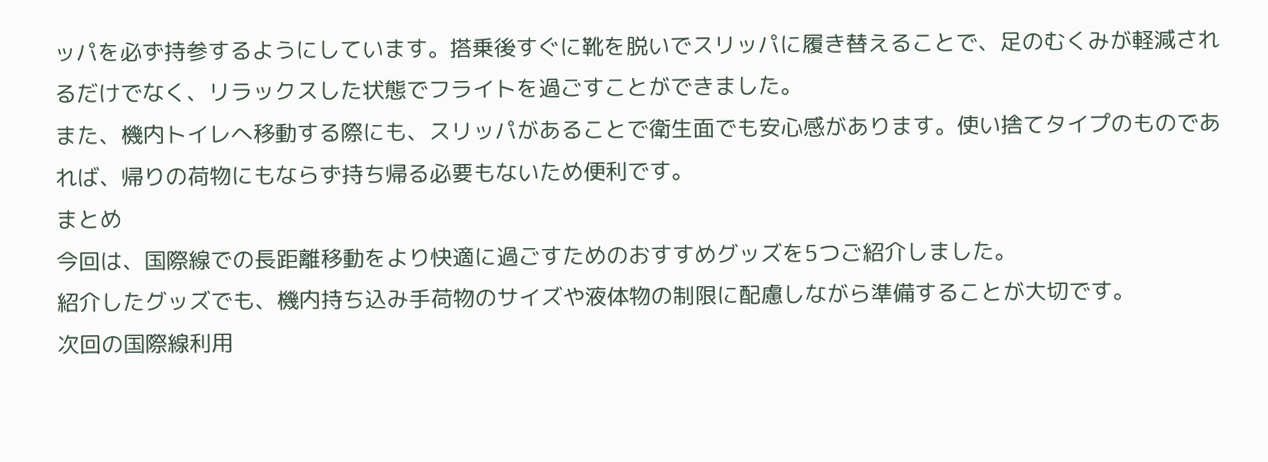ッパを必ず持参するようにしています。搭乗後すぐに靴を脱いでスリッパに履き替えることで、足のむくみが軽減されるだけでなく、リラックスした状態でフライトを過ごすことができました。
また、機内トイレへ移動する際にも、スリッパがあることで衛生面でも安心感があります。使い捨てタイプのものであれば、帰りの荷物にもならず持ち帰る必要もないため便利です。
まとめ
今回は、国際線での長距離移動をより快適に過ごすためのおすすめグッズを5つご紹介しました。
紹介したグッズでも、機内持ち込み手荷物のサイズや液体物の制限に配慮しながら準備することが大切です。
次回の国際線利用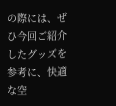の際には、ぜひ今回ご紹介したグッズを参考に、快適な空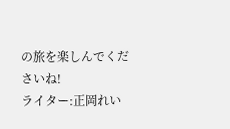の旅を楽しんでくださいね!
ライター:正岡れい